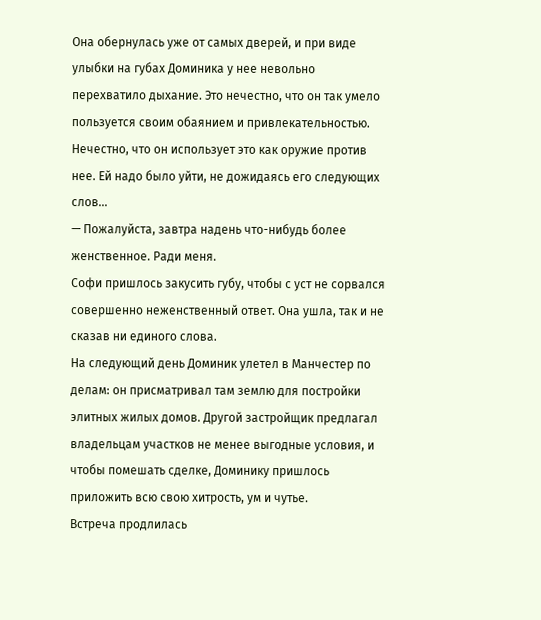Она обернулась уже от самых дверей, и при виде улыбки на губах Доминика у нее невольно перехватило дыхание. Это нечестно, что он так умело пользуется своим обаянием и привлекательностью. Нечестно, что он использует это как оружие против нее. Ей надо было уйти, не дожидаясь его следующих слов…
— Пожалуйста, завтра надень что-нибудь более женственное. Ради меня.
Софи пришлось закусить губу, чтобы с уст не сорвался совершенно неженственный ответ. Она ушла, так и не сказав ни единого слова.
На следующий день Доминик улетел в Манчестер по делам: он присматривал там землю для постройки элитных жилых домов. Другой застройщик предлагал владельцам участков не менее выгодные условия, и чтобы помешать сделке, Доминику пришлось приложить всю свою хитрость, ум и чутье.
Встреча продлилась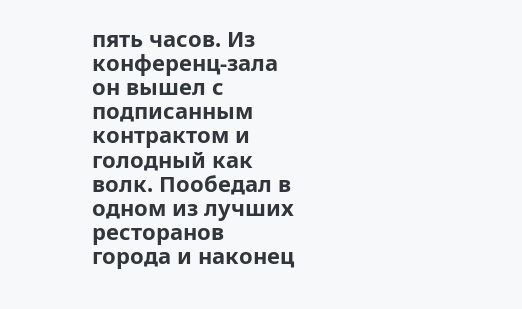пять часов. Из конференц-зала он вышел с подписанным контрактом и голодный как волк. Пообедал в одном из лучших ресторанов города и наконец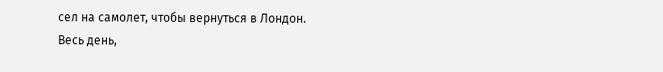сел на самолет, чтобы вернуться в Лондон.
Весь день,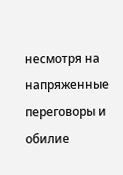несмотря на напряженные переговоры и обилие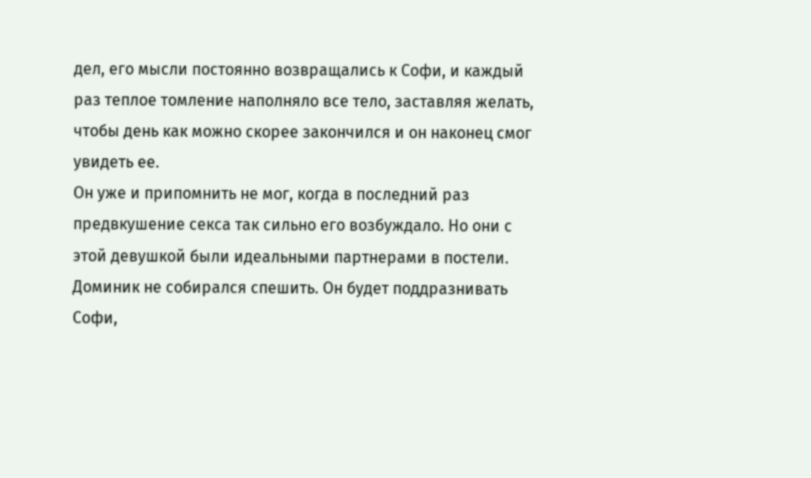дел, его мысли постоянно возвращались к Софи, и каждый раз теплое томление наполняло все тело, заставляя желать, чтобы день как можно скорее закончился и он наконец смог увидеть ее.
Он уже и припомнить не мог, когда в последний раз предвкушение секса так сильно его возбуждало. Но они с этой девушкой были идеальными партнерами в постели. Доминик не собирался спешить. Он будет поддразнивать Софи,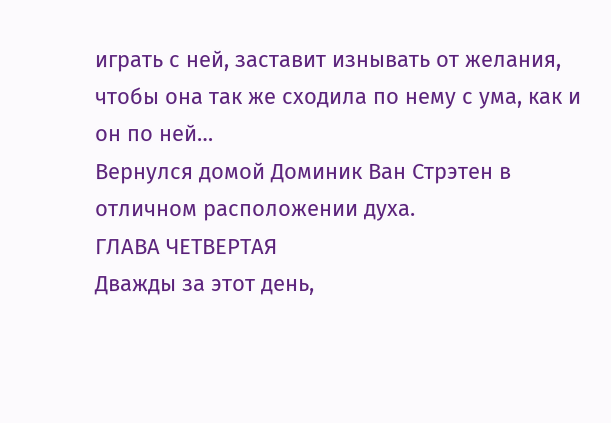играть с ней, заставит изнывать от желания, чтобы она так же сходила по нему с ума, как и он по ней…
Вернулся домой Доминик Ван Стрэтен в отличном расположении духа.
ГЛАВА ЧЕТВЕРТАЯ
Дважды за этот день,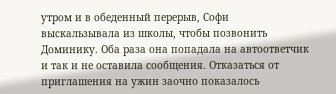утром и в обеденный перерыв, Софи выскальзывала из школы, чтобы позвонить Доминику. Оба раза она попадала на автоответчик и так и не оставила сообщения. Отказаться от приглашения на ужин заочно показалось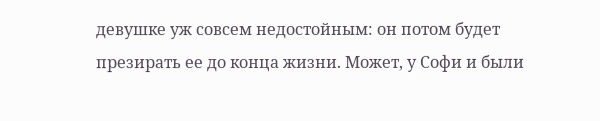девушке уж совсем недостойным: он потом будет презирать ее до конца жизни. Может, у Софи и были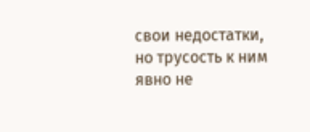свои недостатки, но трусость к ним явно не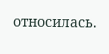относилась.